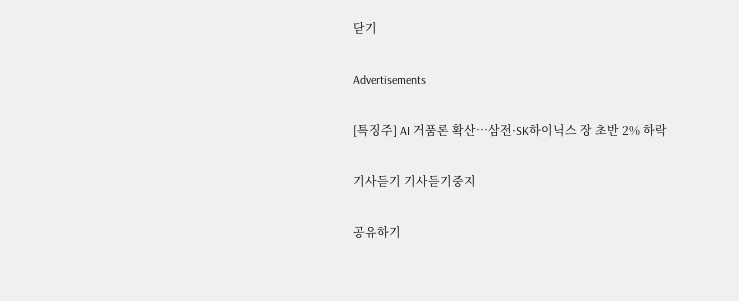닫기

Advertisements

[특징주] AI 거품론 확산…삼전·SK하이닉스 장 초반 2% 하락

기사듣기 기사듣기중지

공유하기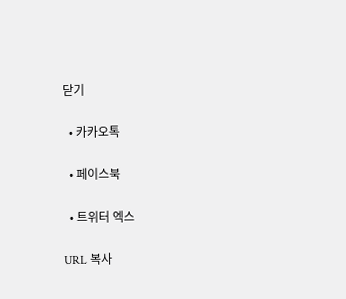닫기

  • 카카오톡

  • 페이스북

  • 트위터 엑스

URL 복사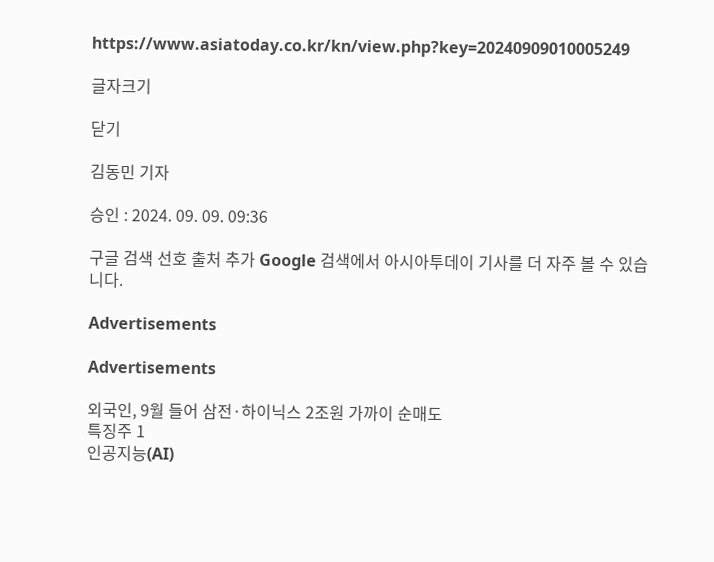https://www.asiatoday.co.kr/kn/view.php?key=20240909010005249

글자크기

닫기

김동민 기자

승인 : 2024. 09. 09. 09:36

구글 검색 선호 출처 추가 Google 검색에서 아시아투데이 기사를 더 자주 볼 수 있습니다.

Advertisements

Advertisements

외국인, 9월 들어 삼전·하이닉스 2조원 가까이 순매도
특징주 1
인공지능(AI)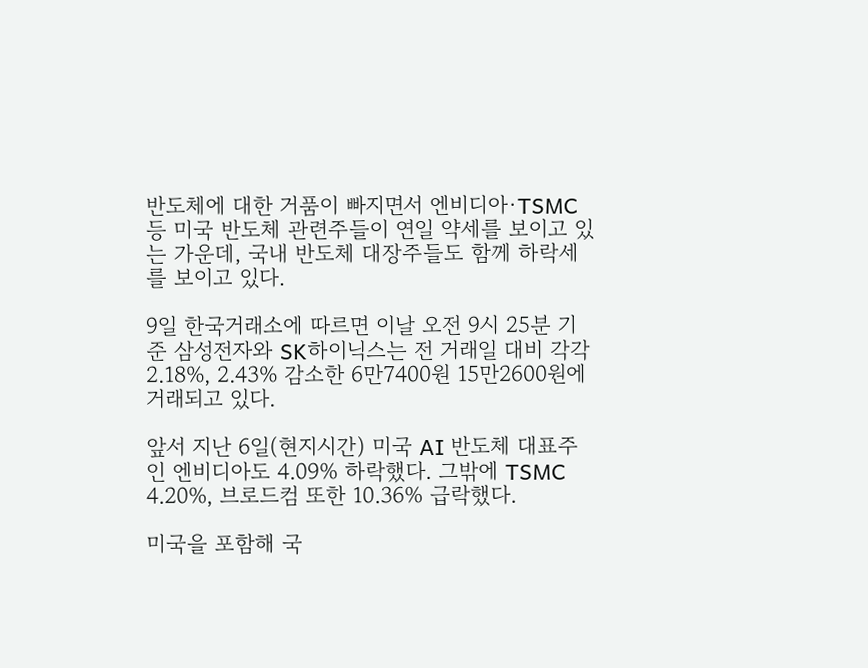반도체에 대한 거품이 빠지면서 엔비디아·TSMC 등 미국 반도체 관련주들이 연일 약세를 보이고 있는 가운데, 국내 반도체 대장주들도 함께 하락세를 보이고 있다.

9일 한국거래소에 따르면 이날 오전 9시 25분 기준 삼성전자와 SK하이닉스는 전 거래일 대비 각각 2.18%, 2.43% 감소한 6만7400원 15만2600원에 거래되고 있다.

앞서 지난 6일(현지시간) 미국 AI 반도체 대표주인 엔비디아도 4.09% 하락했다. 그밖에 TSMC 4.20%, 브로드컴 또한 10.36% 급락했다.

미국을 포함해 국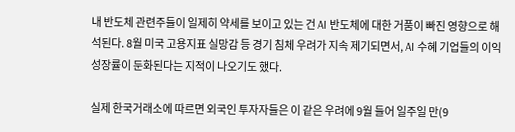내 반도체 관련주들이 일제히 약세를 보이고 있는 건 AI 반도체에 대한 거품이 빠진 영향으로 해석된다. 8월 미국 고용지표 실망감 등 경기 침체 우려가 지속 제기되면서, AI 수혜 기업들의 이익 성장률이 둔화된다는 지적이 나오기도 했다.

실제 한국거래소에 따르면 외국인 투자자들은 이 같은 우려에 9월 들어 일주일 만(9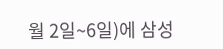월 2일~6일)에 삼성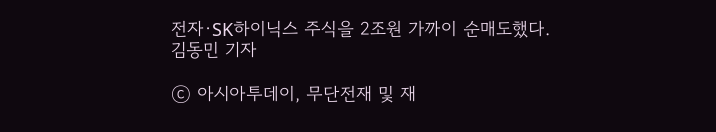전자·SK하이닉스 주식을 2조원 가까이 순매도했다.
김동민 기자

ⓒ 아시아투데이, 무단전재 및 재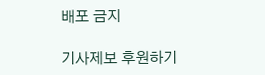배포 금지

기사제보 후원하기